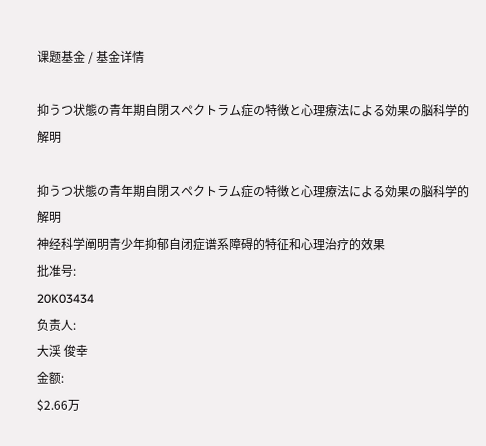课题基金 / 基金详情

抑うつ状態の青年期自閉スペクトラム症の特徴と心理療法による効果の脳科学的解明

抑うつ状態の青年期自閉スペクトラム症の特徴と心理療法による効果の脳科学的解明
神经科学阐明青少年抑郁自闭症谱系障碍的特征和心理治疗的效果
批准号:
20K03434
负责人:
大渓 俊幸
金额:
$2.66万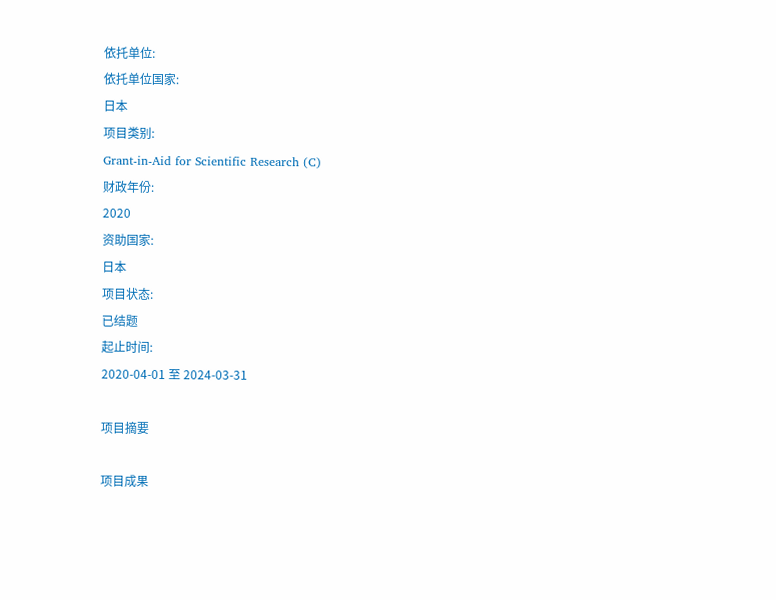依托单位:
依托单位国家:
日本
项目类别:
Grant-in-Aid for Scientific Research (C)
财政年份:
2020
资助国家:
日本
项目状态:
已结题
起止时间:
2020-04-01 至 2024-03-31

项目摘要

项目成果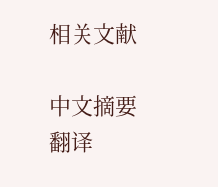相关文献

中文摘要
翻译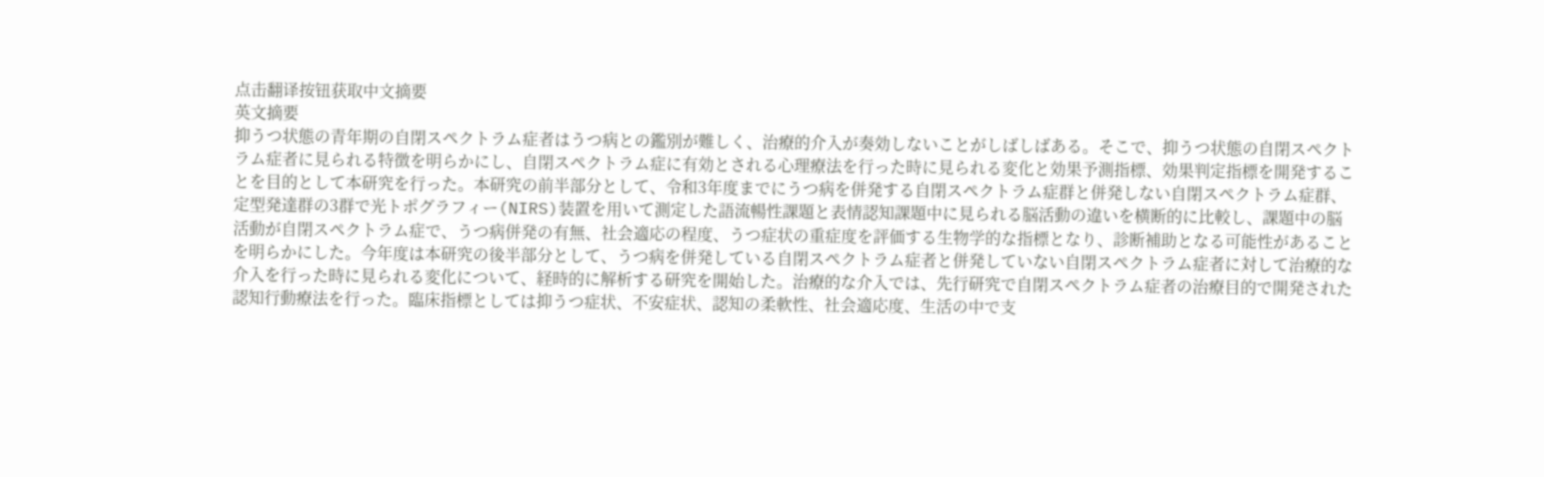点击翻译按钮获取中文摘要
英文摘要
抑うつ状態の青年期の自閉スペクトラム症者はうつ病との鑑別が難しく、治療的介入が奏効しないことがしばしばある。そこで、抑うつ状態の自閉スペクトラム症者に見られる特徴を明らかにし、自閉スペクトラム症に有効とされる心理療法を行った時に見られる変化と効果予測指標、効果判定指標を開発することを目的として本研究を行った。本研究の前半部分として、令和3年度までにうつ病を併発する自閉スペクトラム症群と併発しない自閉スペクトラム症群、定型発達群の3群で光トポグラフィー(NIRS)装置を用いて測定した語流暢性課題と表情認知課題中に見られる脳活動の違いを横断的に比較し、課題中の脳活動が自閉スペクトラム症で、うつ病併発の有無、社会適応の程度、うつ症状の重症度を評価する生物学的な指標となり、診断補助となる可能性があることを明らかにした。今年度は本研究の後半部分として、うつ病を併発している自閉スペクトラム症者と併発していない自閉スペクトラム症者に対して治療的な介入を行った時に見られる変化について、経時的に解析する研究を開始した。治療的な介入では、先行研究で自閉スペクトラム症者の治療目的で開発された認知行動療法を行った。臨床指標としては抑うつ症状、不安症状、認知の柔軟性、社会適応度、生活の中で支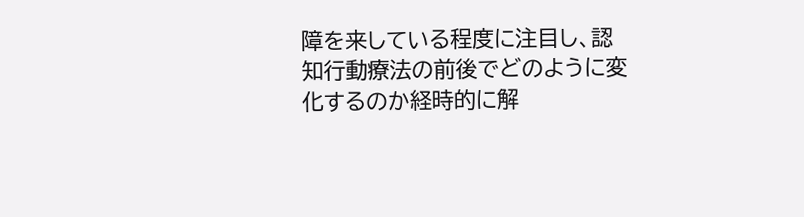障を来している程度に注目し、認知行動療法の前後でどのように変化するのか経時的に解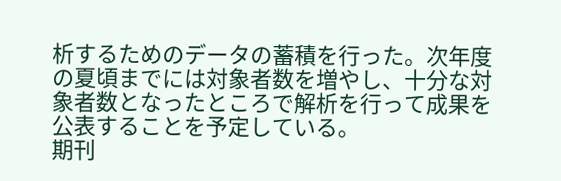析するためのデータの蓄積を行った。次年度の夏頃までには対象者数を増やし、十分な対象者数となったところで解析を行って成果を公表することを予定している。
期刊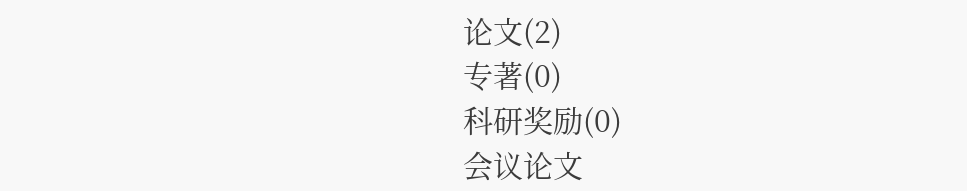论文(2)
专著(0)
科研奖励(0)
会议论文